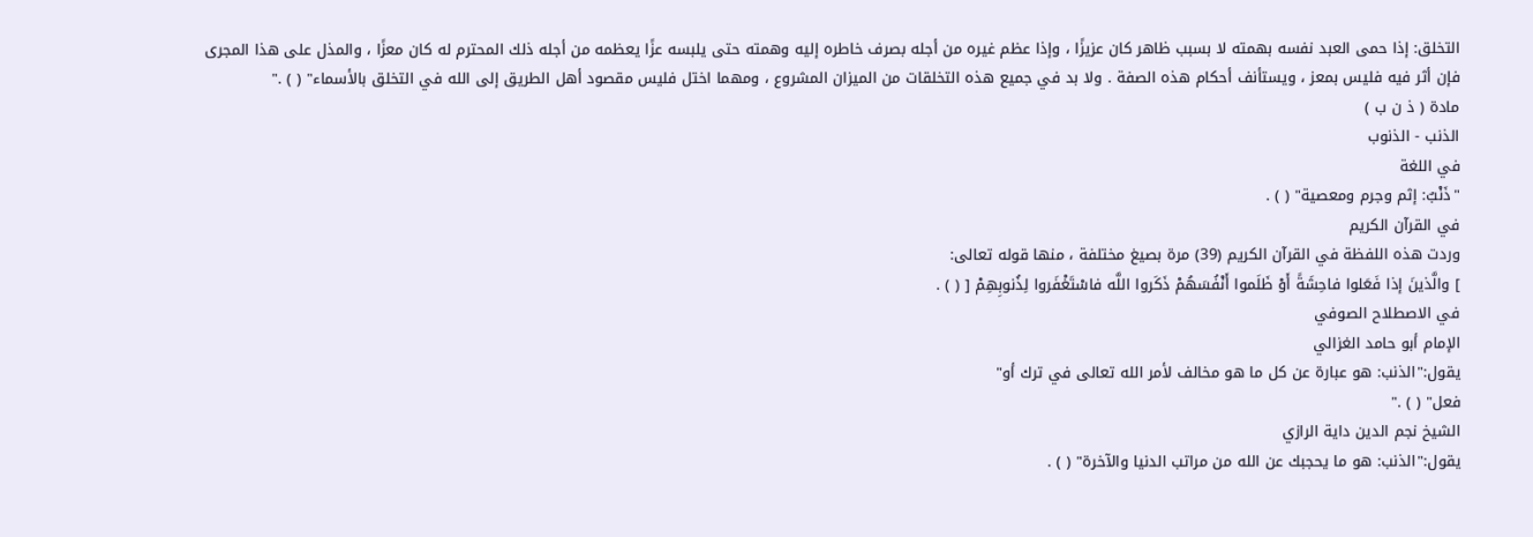التخلق: إذا حمى العبد نفسه بهمته لا بسبب ظاهر كان عزيزًا ، وإذا عظم غيره من أجله بصرف خاطره إليه وهمته حتى يلبسه عزًا يعظمه من أجله ذلك المحترم له كان معزًا ، والمذل على هذا المجرى فإن أثر فيه فليس بمعز ، ويستأنف أحكام هذه الصفة . ولا بد في جميع هذه التخلقات من الميزان المشروع ، ومهما اختل فليس مقصود أهل الطريق إلى الله في التخلق بالأسماء" ( ) ."
مادة ( ذ ن ب )
الذنب - الذنوب
في اللغة
"ذَنْبٌ: إثم وجرم ومعصية" ( ) .
في القرآن الكريم
وردت هذه اللفظة في القرآن الكريم (39) مرة بصيغ مختلفة ، منها قوله تعالى:
] والَّذينَ إذا فَعَلوا فاحِشَةً أَوْ ظَلَموا أَنْفُسَهُمْ ذَكَروا اللَّه فاسْتَغْفَروا لِذُنوبِهِمْ [ ( ) .
في الاصطلاح الصوفي
الإمام أبو حامد الغزالي
يقول:"الذنب: هو عبارة عن كل ما هو مخالف لأمر الله تعالى في ترك أو"
فعل" ( ) ."
الشيخ نجم الدين داية الرازي
يقول:"الذنب: هو ما يحجبك عن الله من مراتب الدنيا والآخرة" ( ) .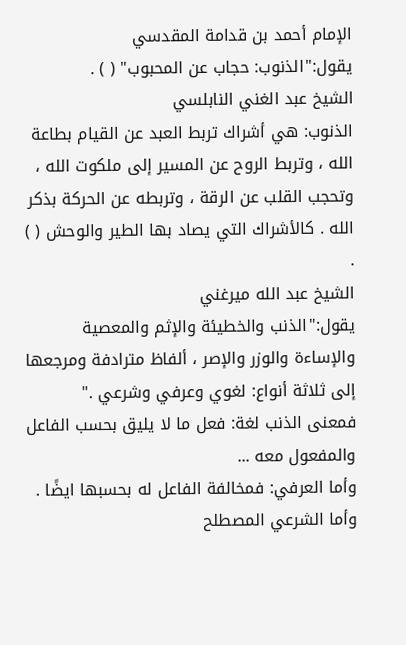الإمام أحمد بن قدامة المقدسي
يقول:"الذنوب: حجاب عن المحبوب" ( ) .
الشيخ عبد الغني النابلسي
الذنوب: هي أشراك تربط العبد عن القيام بطاعة الله ، وتربط الروح عن المسير إلى ملكوت الله ، وتحجب القلب عن الرقة ، وتربطه عن الحركة بذكر الله . كالأشراك التي يصاد بها الطير والوحش ( ) .
الشيخ عبد الله ميرغني
يقول:"الذنب والخطيئة والإثم والمعصية والإساءة والوزر والإصر ، ألفاظ مترادفة ومرجعها إلى ثلاثة أنواع: لغوي وعرفي وشرعي ."
فمعنى الذنب لغة: فعل ما لا يليق بحسب الفاعل والمفعول معه ...
وأما العرفي: فمخالفة الفاعل له بحسبها ايضًا .
وأما الشرعي المصطلح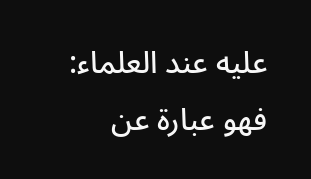عليه عند العلماء: فهو عبارة عن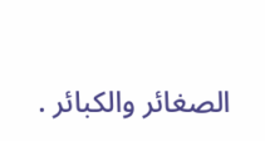الصغائر والكبائر .